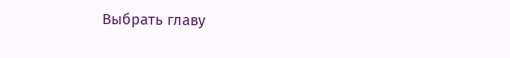Выбрать главу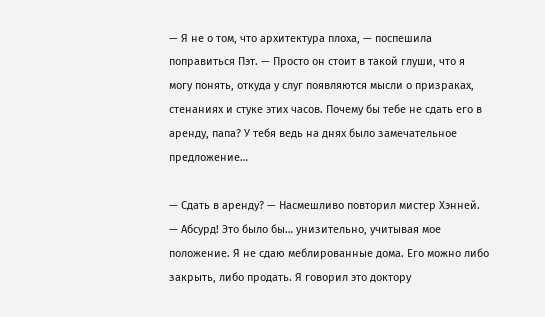— Я не о том, что архитектура плоха, — поспешила поправиться Пэт. — Просто он стоит в такой глуши, что я могу понять, откуда у слуг появляются мысли о призраках, стенаниях и стуке этих часов. Почему бы тебе не сдать его в аренду, папа? У тебя ведь на днях было замечательное предложение…

— Сдать в аренду? — Насмешливо повторил мистер Хэнней. — Абсурд! Это было бы… унизительно, учитывая мое положение. Я не сдаю меблированные дома. Его можно либо закрыть, либо продать. Я говорил это доктору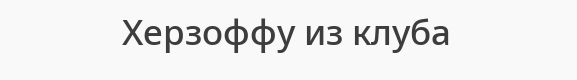Херзоффу из клуба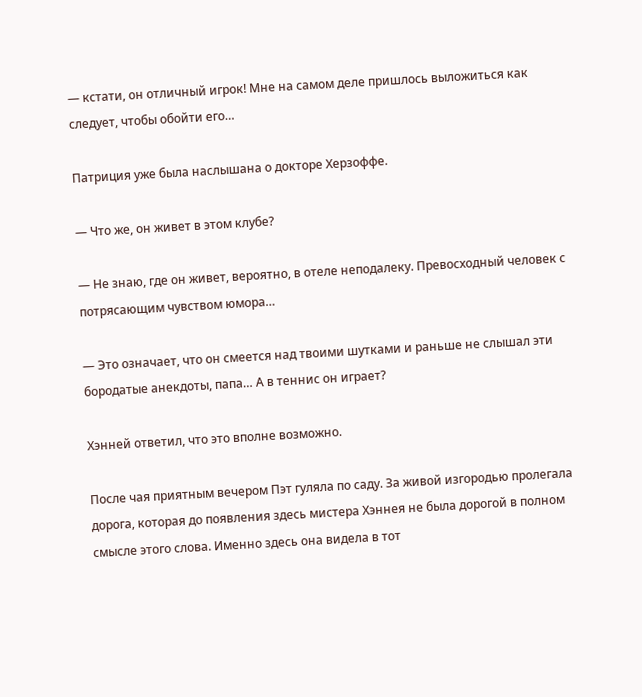— кстати, он отличный игрок! Мне на самом деле пришлось выложиться как следует, чтобы обойти его…

Патриция уже была наслышана о докторе Херзоффе.

— Что же, он живет в этом клубе?

— Не знаю, где он живет, вероятно, в отеле неподалеку. Превосходный человек с потрясающим чувством юмора…

— Это означает, что он смеется над твоими шутками и раньше не слышал эти бородатые анекдоты, папа… А в теннис он играет?

Хэнней ответил, что это вполне возможно.

После чая приятным вечером Пэт гуляла по саду. За живой изгородью пролегала дорога, которая до появления здесь мистера Хэннея не была дорогой в полном смысле этого слова. Именно здесь она видела в тот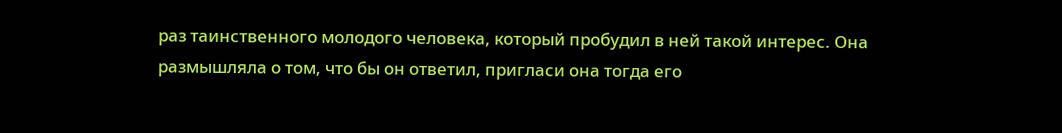раз таинственного молодого человека, который пробудил в ней такой интерес. Она размышляла о том, что бы он ответил, пригласи она тогда его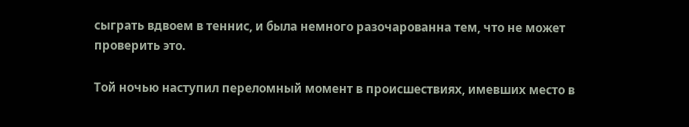сыграть вдвоем в теннис, и была немного разочарованна тем, что не может проверить это.

Той ночью наступил переломный момент в происшествиях, имевших место в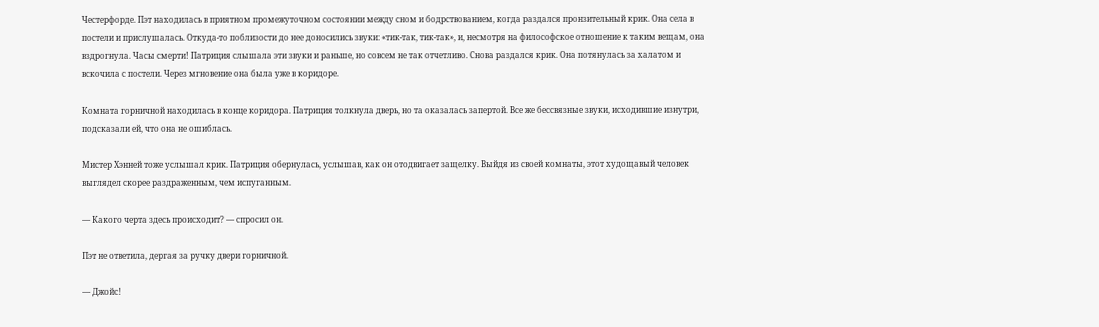Честерфорде. Пэт находилась в приятном промежуточном состоянии между сном и бодрствованием, когда раздался пронзительный крик. Она села в постели и прислушалась. Откуда-то поблизости до нее доносились звуки: «тик-так, тик-так», и, несмотря на философское отношение к таким вещам, она вздрогнула. Часы смерти! Патриция слышала эти звуки и раньше, но совсем не так отчетливо. Снова раздался крик. Она потянулась за халатом и вскочила с постели. Через мгновение она была уже в коридоре.

Комната горничной находилась в конце коридора. Патриция толкнула дверь, но та оказалась запертой. Все же бессвязные звуки, исходившие изнутри, подсказали ей, что она не ошиблась.

Мистер Хэнней тоже услышал крик. Патриция обернулась, услышав, как он отодвигает защелку. Выйдя из своей комнаты, этот худощавый человек выглядел скорее раздраженным, чем испуганным.

— Какого черта здесь происходит? — спросил он.

Пэт не ответила, дергая за ручку двери горничной.

— Джойс!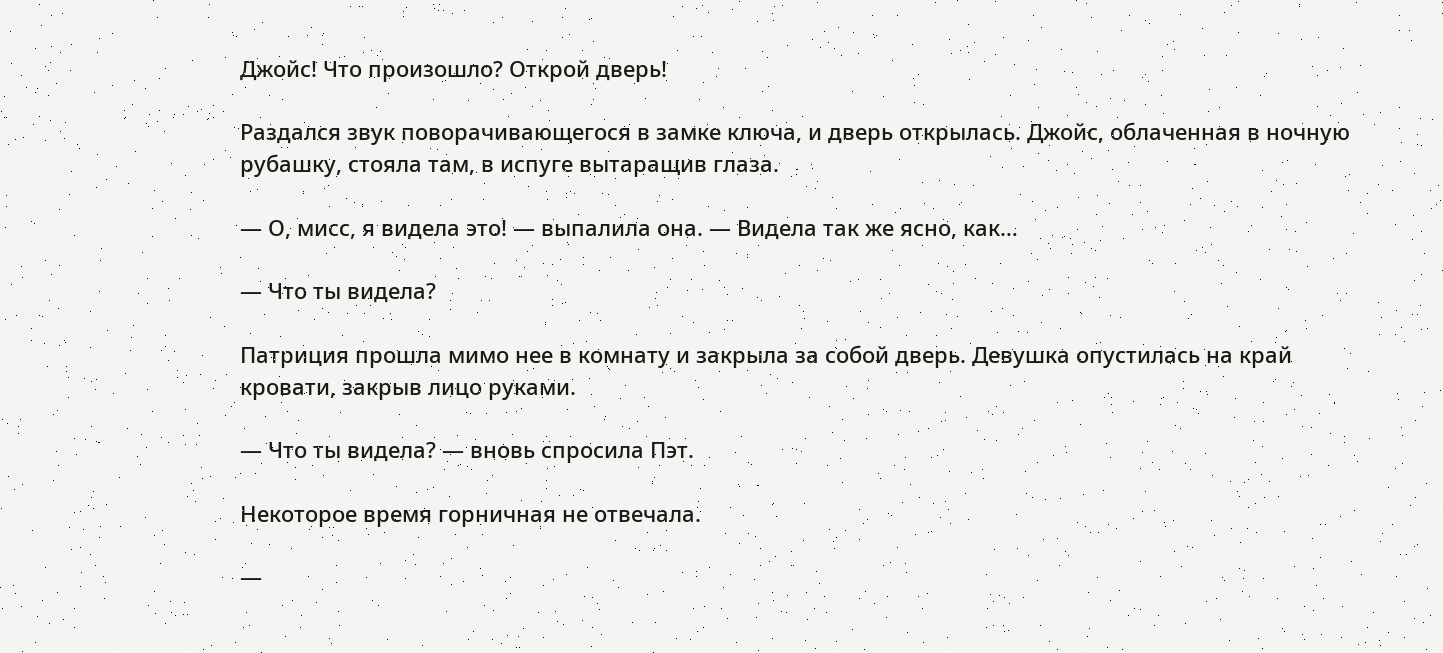Джойс! Что произошло? Открой дверь!

Раздался звук поворачивающегося в замке ключа, и дверь открылась. Джойс, облаченная в ночную рубашку, стояла там, в испуге вытаращив глаза.

— О, мисс, я видела это! — выпалила она. — Видела так же ясно, как…

— Что ты видела?

Патриция прошла мимо нее в комнату и закрыла за собой дверь. Девушка опустилась на край кровати, закрыв лицо руками.

— Что ты видела? — вновь спросила Пэт.

Некоторое время горничная не отвечала.

—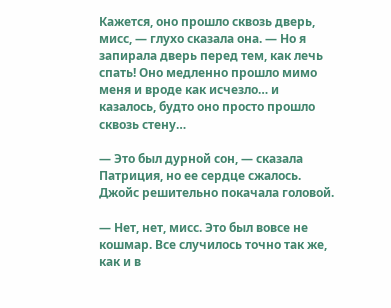Кажется, оно прошло сквозь дверь, мисс, — глухо сказала она. — Но я запирала дверь перед тем, как лечь спать! Оно медленно прошло мимо меня и вроде как исчезло… и казалось, будто оно просто прошло сквозь стену…

— Это был дурной сон, — сказала Патриция, но ее сердце сжалось. Джойс решительно покачала головой.

— Нет, нет, мисс. Это был вовсе не кошмар. Все случилось точно так же, как и в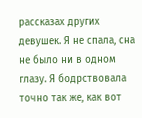рассказах других девушек. Я не спала, сна не было ни в одном глазу. Я бодрствовала точно так же, как вот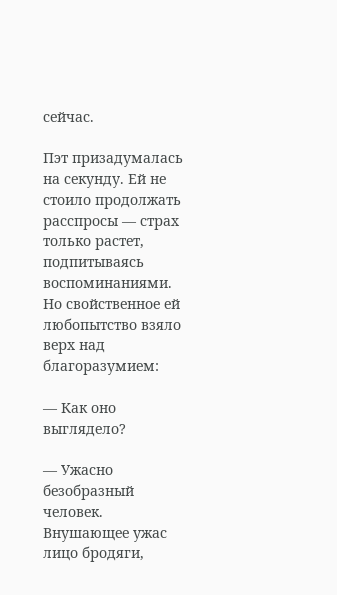сейчас.

Пэт призадумалась на секунду. Ей не стоило продолжать расспросы — страх только растет, подпитываясь воспоминаниями. Но свойственное ей любопытство взяло верх над благоразумием:

— Как оно выглядело?

— Ужасно безобразный человек. Внушающее ужас лицо бродяги,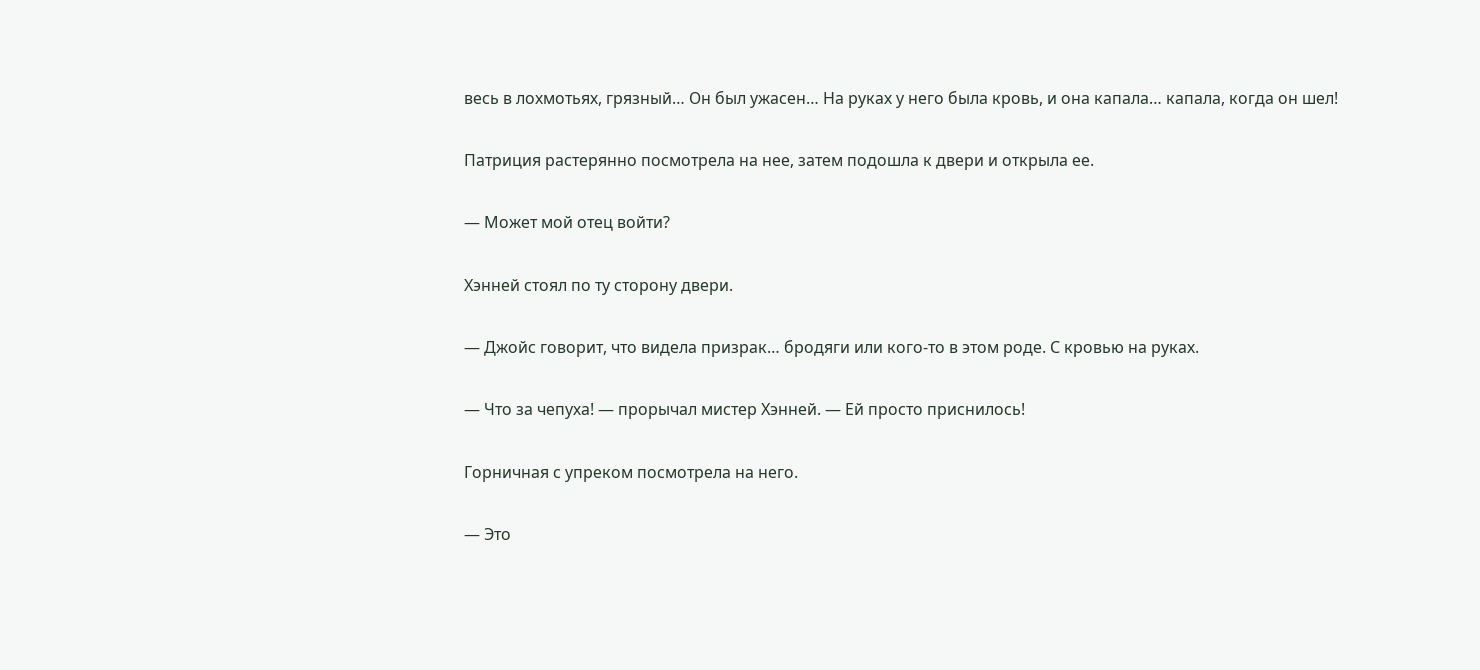весь в лохмотьях, грязный… Он был ужасен… На руках у него была кровь, и она капала… капала, когда он шел!

Патриция растерянно посмотрела на нее, затем подошла к двери и открыла ее.

— Может мой отец войти?

Хэнней стоял по ту сторону двери.

— Джойс говорит, что видела призрак… бродяги или кого-то в этом роде. С кровью на руках.

— Что за чепуха! — прорычал мистер Хэнней. — Ей просто приснилось!

Горничная с упреком посмотрела на него.

— Это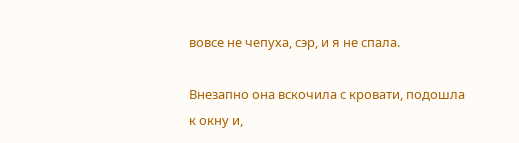вовсе не чепуха, сэр, и я не спала.

Внезапно она вскочила с кровати, подошла к окну и,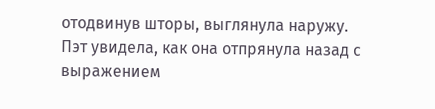отодвинув шторы, выглянула наружу. Пэт увидела, как она отпрянула назад с выражением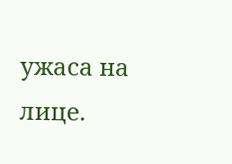ужаса на лице.